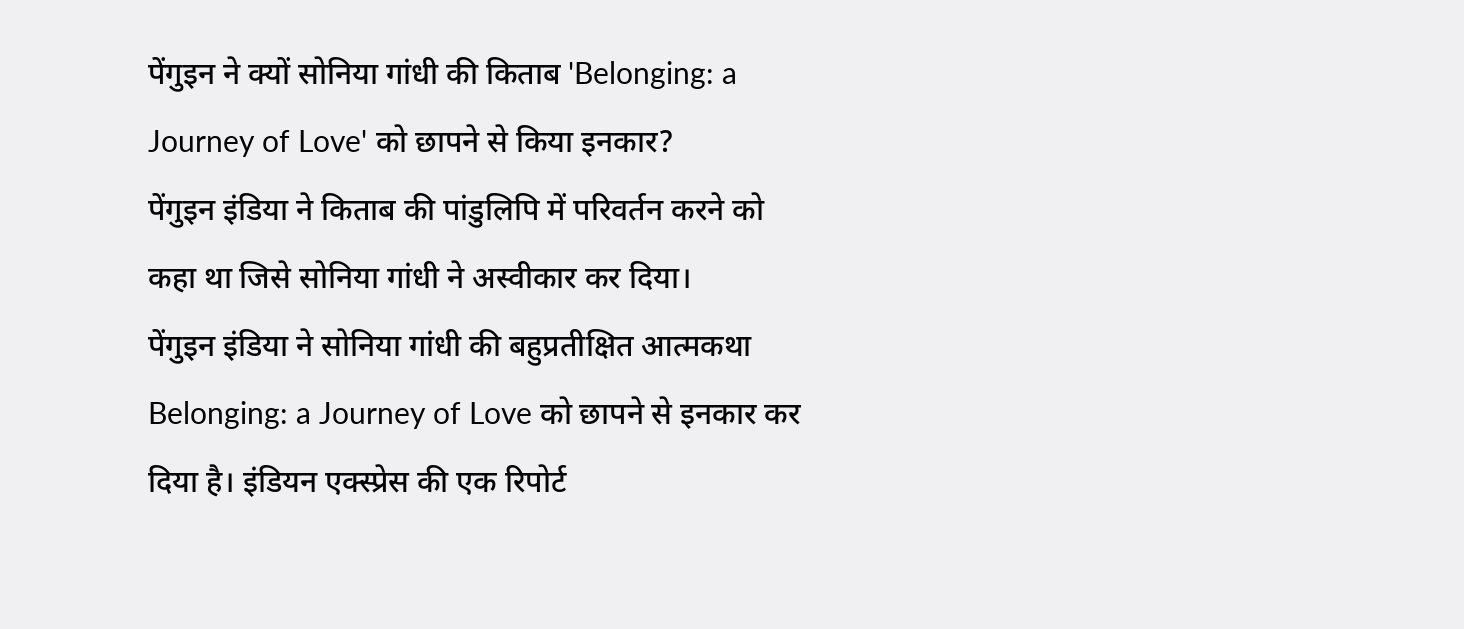पेंगुइन ने क्यों सोनिया गांधी की किताब 'Belonging: a Journey of Love' को छापने से किया इनकार?
पेंगुइन इंडिया ने किताब की पांडुलिपि में परिवर्तन करने को कहा था जिसे सोनिया गांधी ने अस्वीकार कर दिया।
पेंगुइन इंडिया ने सोनिया गांधी की बहुप्रतीक्षित आत्मकथा Belonging: a Journey of Love को छापने से इनकार कर दिया है। इंडियन एक्स्प्रेस की एक रिपोर्ट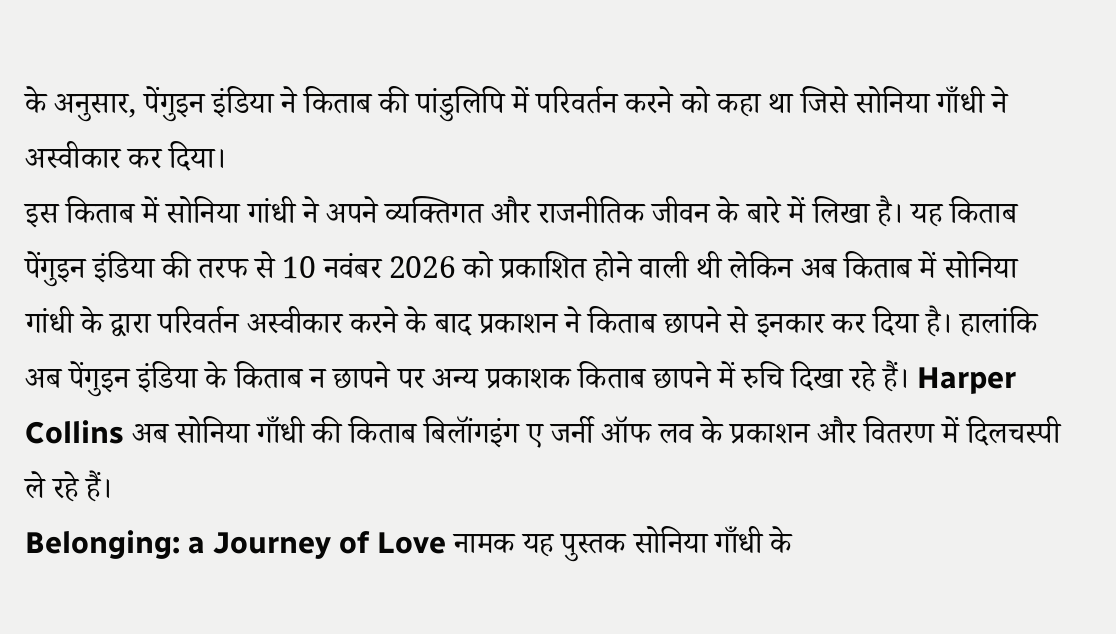के अनुसार, पेंगुइन इंडिया ने किताब की पांडुलिपि में परिवर्तन करने को कहा था जिसे सोनिया गाँधी ने अस्वीकार कर दिया।
इस किताब में सोनिया गांधी ने अपने व्यक्तिगत और राजनीतिक जीवन के बारे में लिखा है। यह किताब पेंगुइन इंडिया की तरफ से 10 नवंबर 2026 को प्रकाशित होने वाली थी लेकिन अब किताब में सोनिया गांधी के द्वारा परिवर्तन अस्वीकार करने के बाद प्रकाशन ने किताब छापने से इनकार कर दिया है। हालांकि अब पेंगुइन इंडिया के किताब न छापने पर अन्य प्रकाशक किताब छापने में रुचि दिखा रहे हैं। Harper Collins अब सोनिया गाँधी की किताब बिलॉंगइंग ए जर्नी ऑफ लव के प्रकाशन और वितरण में दिलचस्पी ले रहे हैं।
Belonging: a Journey of Love नामक यह पुस्तक सोनिया गाँधी के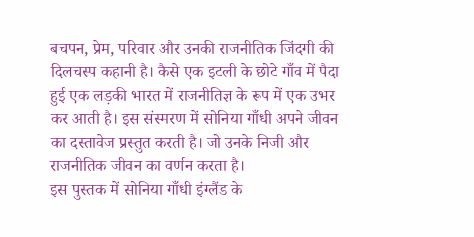बचपन, प्रेम, परिवार और उनकी राजनीतिक जिंदगी की दिलचस्प कहानी है। कैसे एक इटली के छोटे गाँव में पैदा हुई एक लड़की भारत में राजनीतिज्ञ के रूप में एक उभर कर आती है। इस संस्मरण में सोनिया गाँधी अपने जीवन का दस्तावेज प्रस्तुत करती है। जो उनके निजी और राजनीतिक जीवन का वर्णन करता है।
इस पुस्तक में सोनिया गाँधी इंग्लैंड के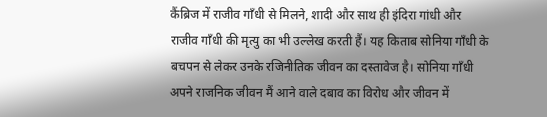कैंब्रिज में राजीव गाँधी से मिलने, शादी और साथ ही इंदिरा गांधी और राजीव गाँधी की मृत्यु का भी उल्लेख करती हैं। यह किताब सोनिया गाँधी के बचपन से लेकर उनके रजिनीतिक जीवन का दस्तावेज है। सोनिया गाँधी अपने राजनिक जीवन मैं आने वाले दबाव का विरोध और जीवन में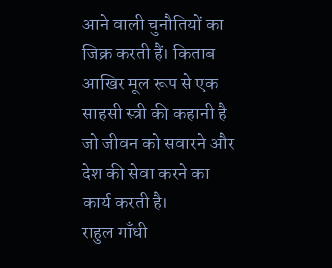आने वाली चुनौतियों का जिक्र करती हैं। किताब आखिर मूल रूप से एक साहसी स्त्री की कहानी है जो जीवन को सवारने और देश की सेवा करने का कार्य करती है।
राहुल गाँधी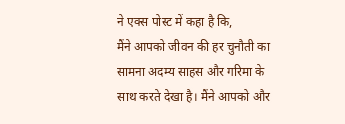ने एक्स पोस्ट में कहा है कि,
मैंने आपको जीवन की हर चुनौती का सामना अदम्य साहस और गरिमा के साथ करते देखा है। मैंने आपको और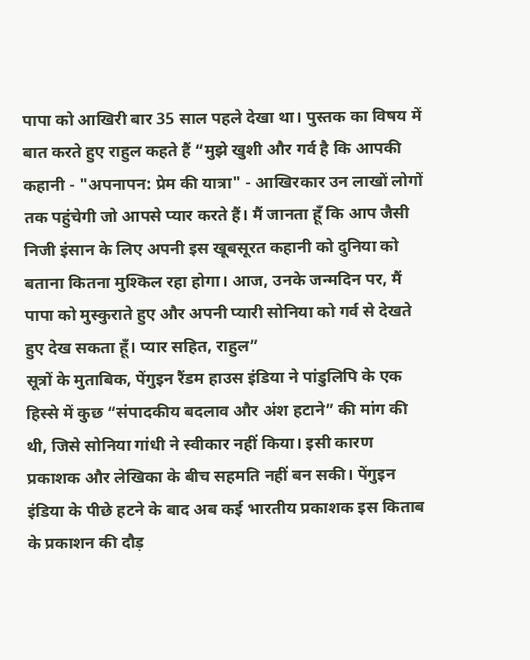पापा को आखिरी बार 35 साल पहले देखा था। पुस्तक का विषय में बात करते हुए राहुल कहते हैं “मुझे खुशी और गर्व है कि आपकी कहानी - "अपनापन: प्रेम की यात्रा" - आखिरकार उन लाखों लोगों तक पहुंचेगी जो आपसे प्यार करते हैं। मैं जानता हूँ कि आप जैसी निजी इंसान के लिए अपनी इस खूबसूरत कहानी को दुनिया को बताना कितना मुश्किल रहा होगा। आज, उनके जन्मदिन पर, मैं पापा को मुस्कुराते हुए और अपनी प्यारी सोनिया को गर्व से देखते हुए देख सकता हूँ। प्यार सहित, राहुल”
सूत्रों के मुताबिक, पेंगुइन रैंडम हाउस इंडिया ने पांडुलिपि के एक हिस्से में कुछ “संपादकीय बदलाव और अंश हटाने” की मांग की थी, जिसे सोनिया गांधी ने स्वीकार नहीं किया। इसी कारण प्रकाशक और लेखिका के बीच सहमति नहीं बन सकी। पेंगुइन इंडिया के पीछे हटने के बाद अब कई भारतीय प्रकाशक इस किताब के प्रकाशन की दौड़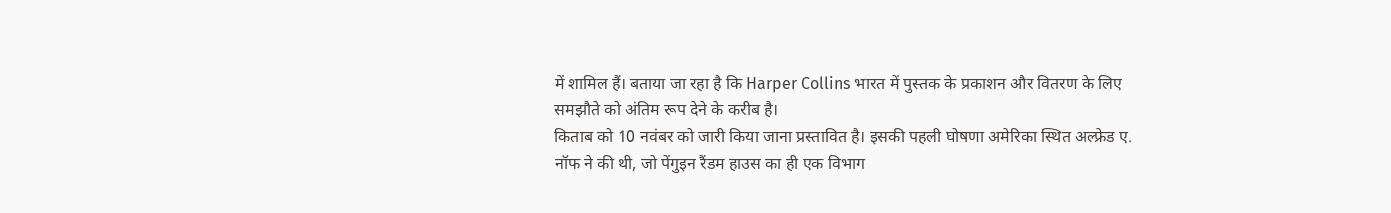में शामिल हैं। बताया जा रहा है कि Harper Collins भारत में पुस्तक के प्रकाशन और वितरण के लिए समझौते को अंतिम रूप देने के करीब है।
किताब को 10 नवंबर को जारी किया जाना प्रस्तावित है। इसकी पहली घोषणा अमेरिका स्थित अल्फ्रेड ए. नॉफ ने की थी, जो पेंगुइन रैंडम हाउस का ही एक विभाग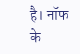है। नॉफ के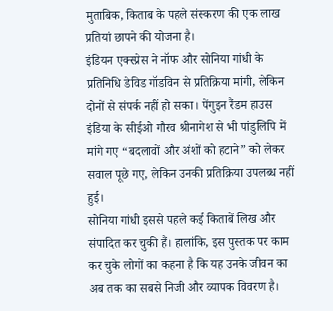मुताबिक, किताब के पहले संस्करण की एक लाख प्रतियां छापने की योजना है।
इंडियन एक्स्प्रेस ने नॉफ और सोनिया गांधी के प्रतिनिधि डेविड गॉडविन से प्रतिक्रिया मांगी, लेकिन दोनों से संपर्क नहीं हो सका। पेंगुइन रैंडम हाउस इंडिया के सीईओ गौरव श्रीनागेश से भी पांडुलिपि में मांगे गए “बदलावों और अंशों को हटाने” को लेकर सवाल पूछे गए, लेकिन उनकी प्रतिक्रिया उपलब्ध नहीं हुई।
सोनिया गांधी इससे पहले कई किताबें लिख और संपादित कर चुकी हैं। हालांकि, इस पुस्तक पर काम कर चुके लोगों का कहना है कि यह उनके जीवन का अब तक का सबसे निजी और व्यापक विवरण है।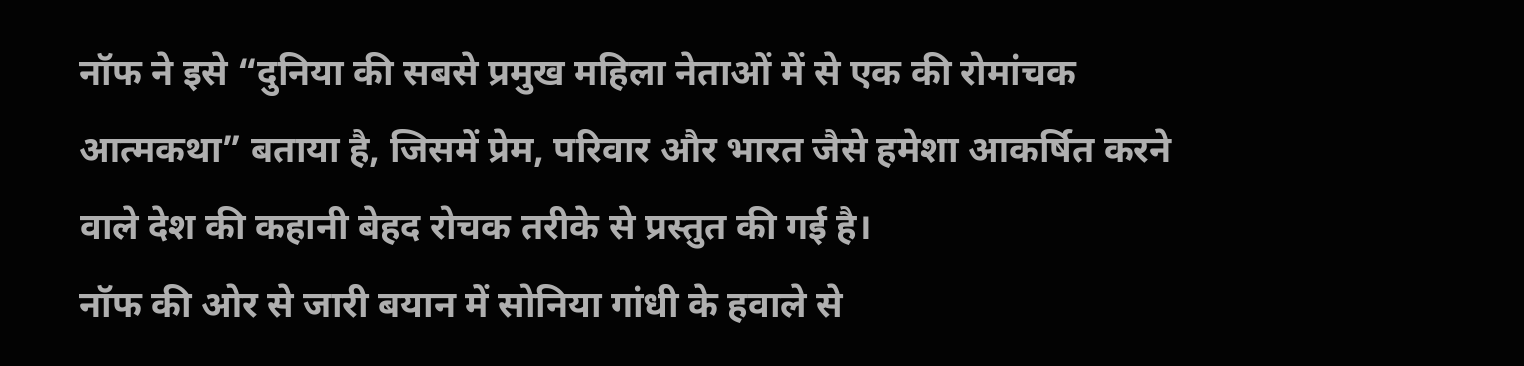नॉफ ने इसे “दुनिया की सबसे प्रमुख महिला नेताओं में से एक की रोमांचक आत्मकथा” बताया है, जिसमें प्रेम, परिवार और भारत जैसे हमेशा आकर्षित करने वाले देश की कहानी बेहद रोचक तरीके से प्रस्तुत की गई है।
नॉफ की ओर से जारी बयान में सोनिया गांधी के हवाले से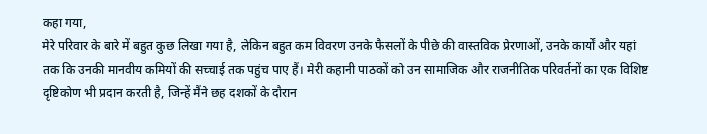कहा गया,
मेरे परिवार के बारे में बहुत कुछ लिखा गया है, लेकिन बहुत कम विवरण उनके फैसलों के पीछे की वास्तविक प्रेरणाओं, उनके कार्यों और यहां तक कि उनकी मानवीय कमियों की सच्चाई तक पहुंच पाए हैं। मेरी कहानी पाठकों को उन सामाजिक और राजनीतिक परिवर्तनों का एक विशिष्ट दृष्टिकोण भी प्रदान करती है, जिन्हें मैंने छह दशकों के दौरान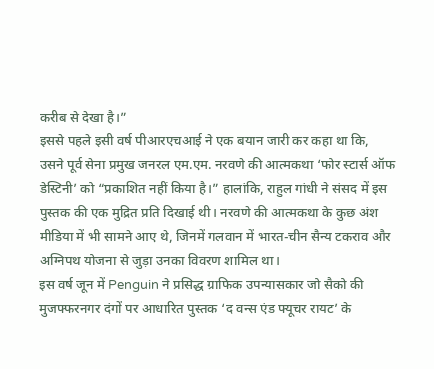करीब से देखा है।”
इससे पहले इसी वर्ष पीआरएचआई ने एक बयान जारी कर कहा था कि,
उसने पूर्व सेना प्रमुख जनरल एम.एम. नरवणे की आत्मकथा ‘फोर स्टार्स ऑफ डेस्टिनी’ को “प्रकाशित नहीं किया है।” हालांकि, राहुल गांधी ने संसद में इस पुस्तक की एक मुद्रित प्रति दिखाई थी। नरवणे की आत्मकथा के कुछ अंश मीडिया में भी सामने आए थे, जिनमें गलवान में भारत-चीन सैन्य टकराव और अग्निपथ योजना से जुड़ा उनका विवरण शामिल था।
इस वर्ष जून में Penguin ने प्रसिद्ध ग्राफिक उपन्यासकार जो सैको की मुजफ्फरनगर दंगों पर आधारित पुस्तक ‘द वन्स एंड फ्यूचर रायट’ के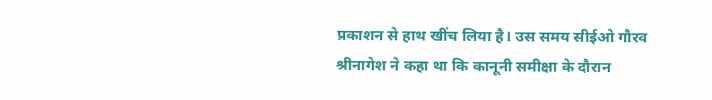प्रकाशन से हाथ खींच लिया है। उस समय सीईओ गौरव श्रीनागेश ने कहा था कि कानूनी समीक्षा के दौरान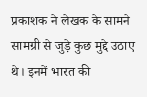प्रकाशक ने लेखक के सामने सामग्री से जुड़े कुछ मुद्दे उठाए थे। इनमें भारत की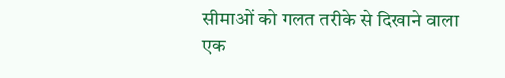सीमाओं को गलत तरीके से दिखाने वाला एक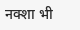नक्शा भी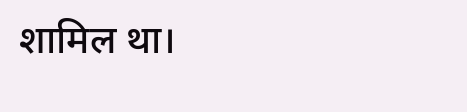शामिल था।